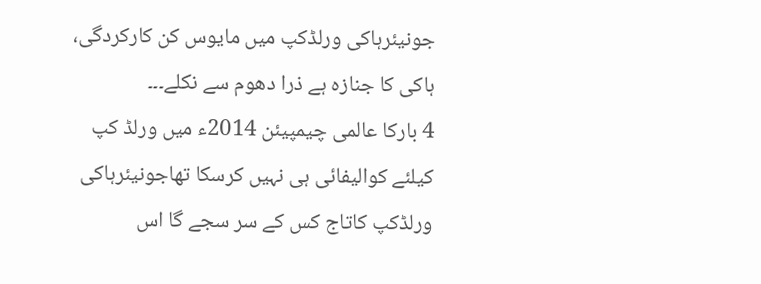جونیئرہاکی ورلڈکپ میں مایوس کن کارکردگی، ہاکی کا جنازہ ہے ذرا دھوم سے نکلے۔۔۔
4 بارکا عالمی چیمپیئن 2014ء میں ورلڈ کپ کیلئے کوالیفائی ہی نہیں کرسکا تھاجونیئرہاکی ورلڈکپ کاتاج کس کے سر سجے گا اس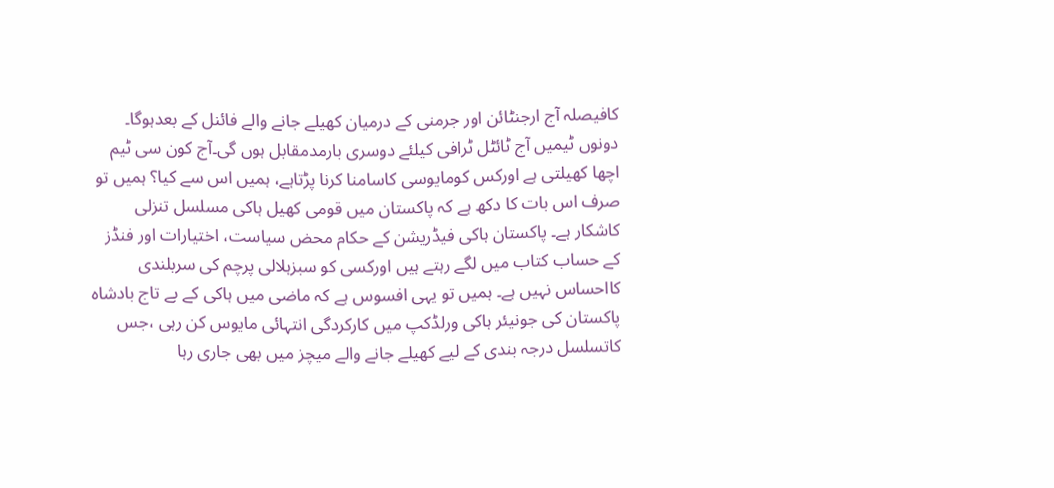کافیصلہ آج ارجنٹائن اور جرمنی کے درمیان کھیلے جانے والے فائنل کے بعدہوگا۔ دونوں ٹیمیں آج ٹائٹل ٹرافی کیلئے دوسری بارمدمقابل ہوں گی۔آج کون سی ٹیم اچھا کھیلتی ہے اورکس کومایوسی کاسامنا کرنا پڑتاہے، ہمیں اس سے کیا؟ ہمیں تو صرف اس بات کا دکھ ہے کہ پاکستان میں قومی کھیل ہاکی مسلسل تنزلی کاشکار ہے۔ پاکستان ہاکی فیڈریشن کے حکام محض سیاست، اختیارات اور فنڈز کے حساب کتاب میں لگے رہتے ہیں اورکسی کو سبزہلالی پرچم کی سربلندی کااحساس نہیں ہے۔ ہمیں تو یہی افسوس ہے کہ ماضی میں ہاکی کے بے تاج بادشاہ پاکستان کی جونیئر ہاکی ورلڈکپ میں کارکردگی انتہائی مایوس کن رہی ،جس کاتسلسل درجہ بندی کے لیے کھیلے جانے والے میچز میں بھی جاری رہا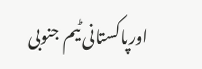اورپاکستانی ٹیم جنوبی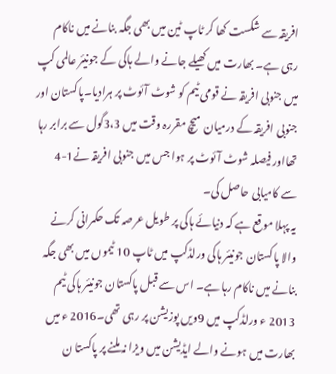افریقہ سے شکست کھا کر ٹاپ ٹین میں بھی جگہ بنانے میں ناکام رہی ہے۔ بھارت میں کھیلے جانے والے ہاکی کے جونیئر عالمی کپ میں جنوبی افریقہ نے قومی ٹیم کو شوٹ آئوٹ پر ہرادیا۔پاکستان اور جنوبی افریقہ کے درمیان میچ مقررہ وقت میں 3،3گول سے برابر رہا تھااور فیصلہ شوٹ آئوٹ پر ہوا جس میں جنوبی افریقہ نے1-4 سے کامیابی حاصل کی۔
یہ پہلا موقع ہے کہ دنیائے ہاکی پر طویل عرصہ تک حکمرانی کرنے والا پاکستان جونیئر ہاکی ورلڈکپ میں ٹاپ 10 ٹیموں میں بھی جگہ بنانے میں ناکام رہا ہے۔ اس سے قبل پاکستان جونیئر ہاکی ٹیم 2013 ء ورلڈکپ میں 9ویں پوزیشن پر رہی تھی۔2016 ء میں بھارت میں ہونے والے ایڈیشن میں ویزا نہ ملنے پر پاکستا ن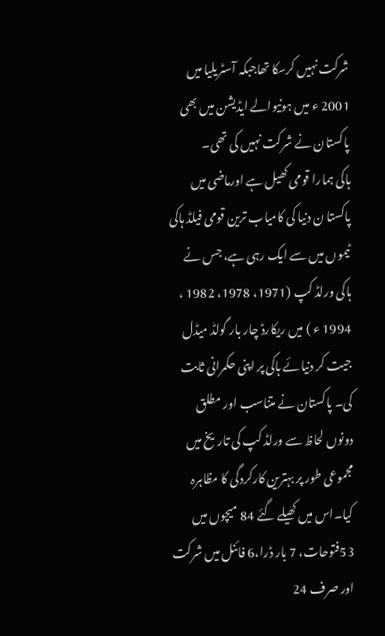شرکت نہیں کرسکا تھاجبکہ آسٹریلیا میں 2001 ء میں ہونیوالے ایڈیشن میں بھی پاکستان نے شرکت نہیں کی تھی۔
ہاکی ہمارا قومی کھیل ہے اورماضی میں پاکستا ن دنیا کی کامیاب ترین قومی فیلڈ ہاکی ٹیموں میں سے ایک رہی ہے، جس نے ہاکی ورلڈ کپ (1971، 1978، 1982 ، 1994 ء ) میں ریکارڈ چار بار گولڈ میڈل جیت کر دنیائے ہاکی پر اپنی حکمرانی ثابت کی۔ پاکستان نے متناسب اور مطلق دونوں لحاظ سے ورلڈ کپ کی تاریخ میں مجموعی طور پر بہترین کارکردگی کا مظاہرہ کیا۔اس میں کھیلے گئے 84 میچوں میں 53فتوحات، 7 بار ڈرا،6 فائنل میں شرکت اور صرف 24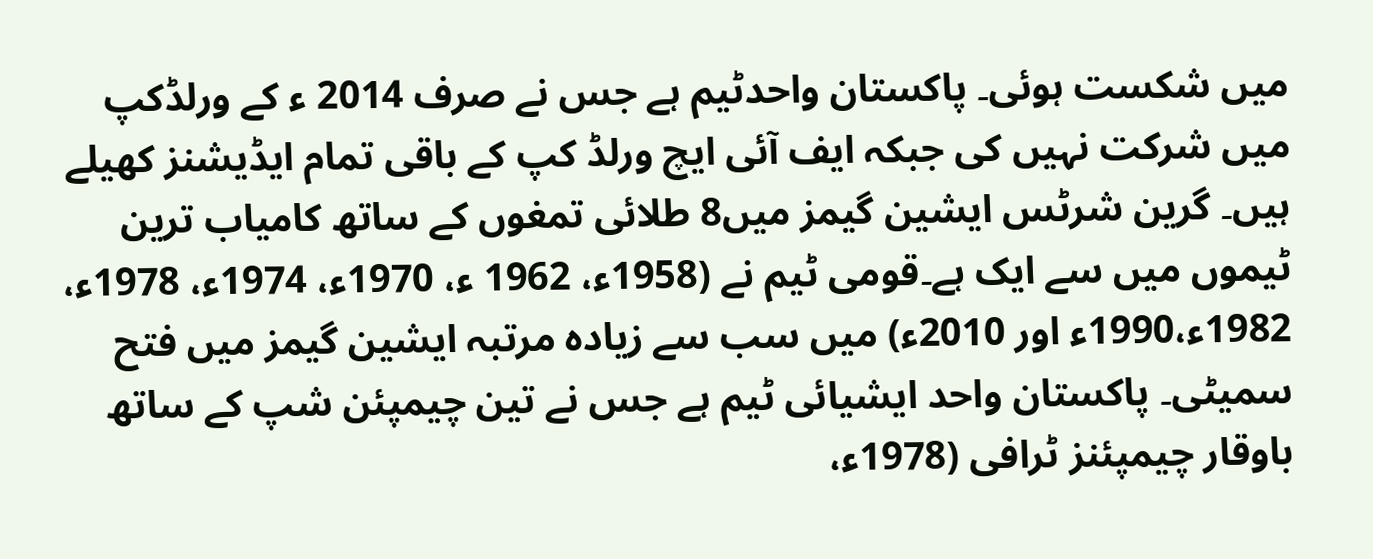میں شکست ہوئی۔ پاکستان واحدٹیم ہے جس نے صرف 2014 ء کے ورلڈکپ میں شرکت نہیں کی جبکہ ایف آئی ایچ ورلڈ کپ کے باقی تمام ایڈیشنز کھیلے ہیں۔ گرین شرٹس ایشین گیمز میں8 طلائی تمغوں کے ساتھ کامیاب ترین ٹیموں میں سے ایک ہے۔قومی ٹیم نے (1958ء، 1962 ء، 1970ء، 1974ء، 1978ء، 1982ء،1990ء اور 2010ء) میں سب سے زیادہ مرتبہ ایشین گیمز میں فتح سمیٹی۔ پاکستان واحد ایشیائی ٹیم ہے جس نے تین چیمپئن شپ کے ساتھ باوقار چیمپئنز ٹرافی (1978ء،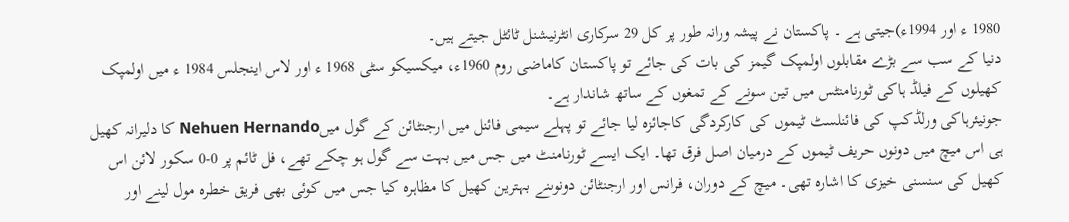1980 ء اور 1994ء)جیتی ہے ۔ پاکستان نے پیشہ ورانہ طور پر کل 29 سرکاری انٹرنیشنل ٹائٹل جیتے ہیں۔
دنیا کے سب سے بڑے مقابلوں اولمپک گیمز کی بات کی جائے تو پاکستان کاماضی روم 1960ء، میکسیکو سٹی 1968 ء اور لاس اینجلس 1984 ء میں اولمپک کھیلوں کے فیلڈ ہاکی ٹورنامنٹس میں تین سونے کے تمغوں کے ساتھ شاندار ہے۔
جونیئرہاکی ورلڈکپ کی فائنلسٹ ٹیموں کی کارکردگی کاجائزہ لیا جائے تو پہلے سیمی فائنل میں ارجنٹائن کے گول میںNehuen Hernando کا دلیرانہ کھیل ہی اس میچ میں دونوں حریف ٹیموں کے درمیان اصل فرق تھا۔ ایک ایسے ٹورنامنٹ میں جس میں بہت سے گول ہو چکے تھے، فل ٹائم پر 0-0 سکور لائن اس کھیل کی سنسنی خیزی کا اشارہ تھی۔ میچ کے دوران، فرانس اور ارجنٹائن دونوںنے بہترین کھیل کا مظاہرہ کیا جس میں کوئی بھی فریق خطرہ مول لینے اور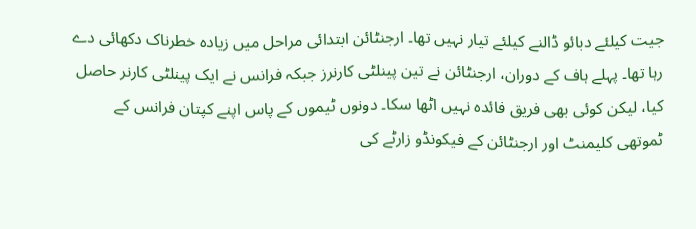جیت کیلئے دبائو ڈالنے کیلئے تیار نہیں تھا۔ ارجنٹائن ابتدائی مراحل میں زیادہ خطرناک دکھائی دے رہا تھا۔ پہلے ہاف کے دوران، ارجنٹائن نے تین پینلٹی کارنرز جبکہ فرانس نے ایک پینلٹی کارنر حاصل کیا، لیکن کوئی بھی فریق فائدہ نہیں اٹھا سکا۔ دونوں ٹیموں کے پاس اپنے کپتان فرانس کے ٹموتھی کلیمنٹ اور ارجنٹائن کے فیکونڈو زارٹے کی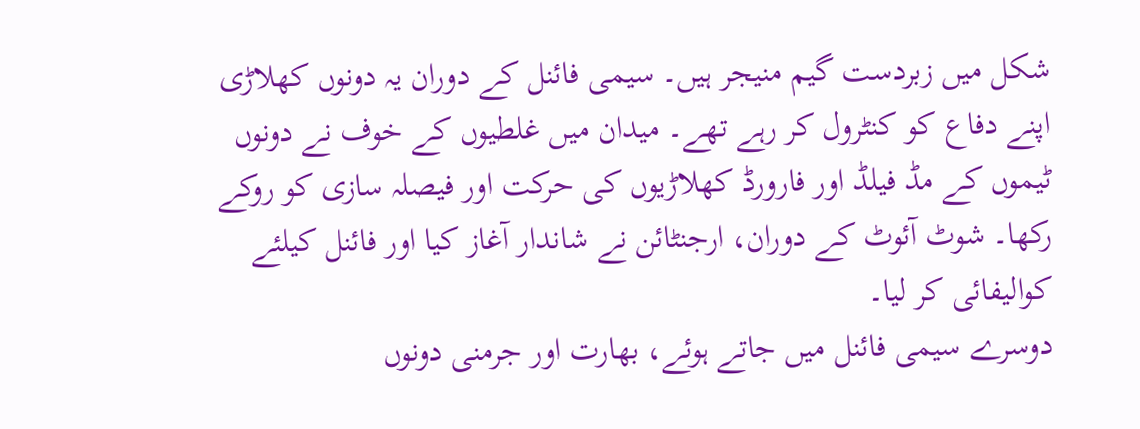شکل میں زبردست گیم منیجر ہیں۔ سیمی فائنل کے دوران یہ دونوں کھلاڑی اپنے دفاع کو کنٹرول کر رہے تھے۔ میدان میں غلطیوں کے خوف نے دونوں ٹیموں کے مڈ فیلڈ اور فارورڈ کھلاڑیوں کی حرکت اور فیصلہ سازی کو روکے رکھا۔ شوٹ آئوٹ کے دوران، ارجنٹائن نے شاندار آغاز کیا اور فائنل کیلئے کوالیفائی کر لیا۔
دوسرے سیمی فائنل میں جاتے ہوئے، بھارت اور جرمنی دونوں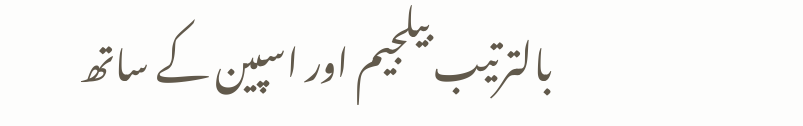بالترتیب بیلجیم اور اسپین کے ساتھ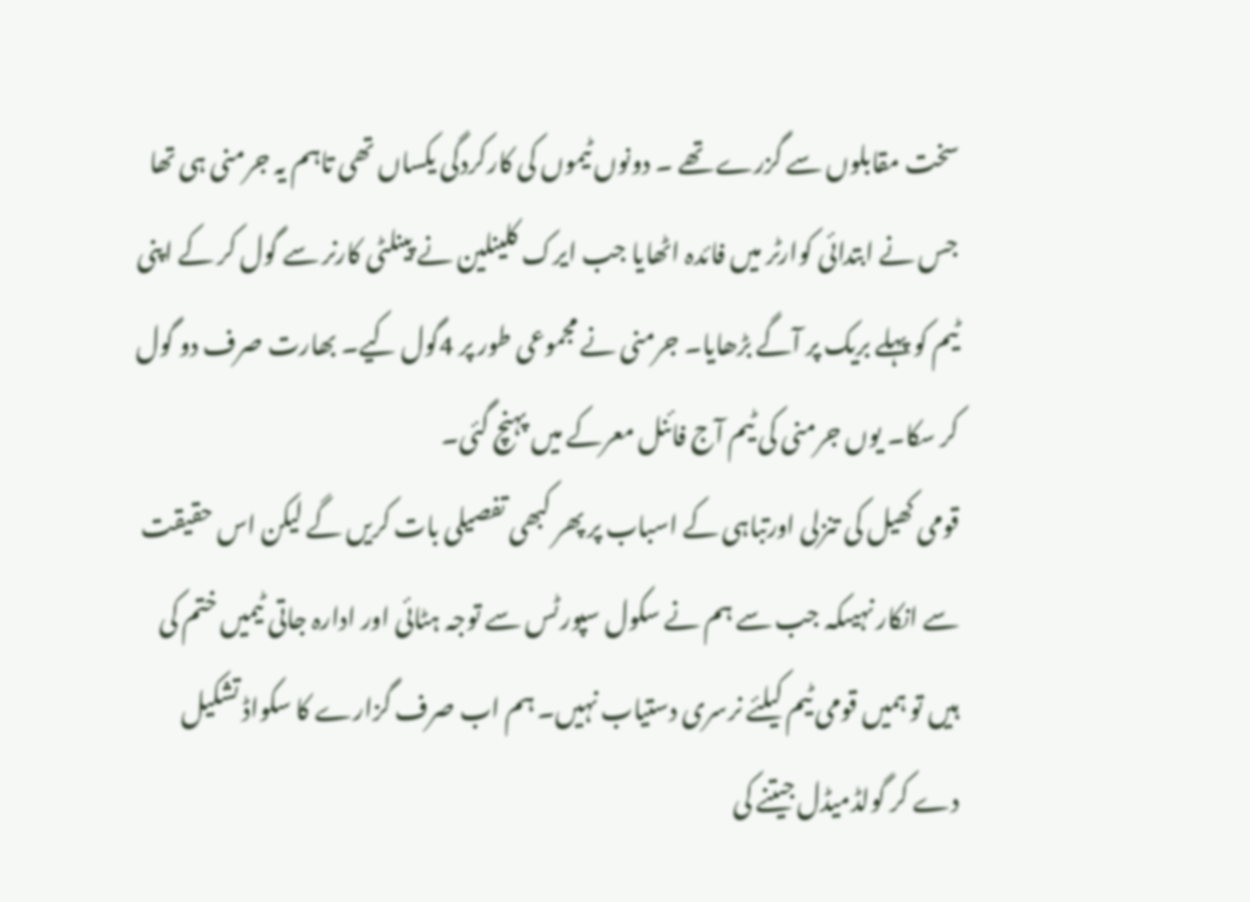سخت مقابلوں سے گزرے تھے ۔ دونوں ٹیموں کی کارکردگی یکساں تھی تاہم یہ جرمنی ہی تھا جس نے ابتدائی کوارٹر میں فائدہ اٹھایا جب ایرک کلینلین نے پینلٹی کارنر سے گول کر کے اپنی ٹیم کو پہلے بریک پر آگے بڑھایا۔ جرمنی نے مجموعی طور پر 4گول کیے۔ بھارت صرف دو گول کر سکا۔ یوں جرمنی کی ٹیم آج فائنل معرکے میں پہنچ گئی۔
قومی کھیل کی تنزلی اورتباہی کے اسباب پر پھر کبھی تفصیلی بات کریں گے لیکن اس حقیقت سے انکار نہیںکہ جب سے ہم نے سکول سپورٹس سے توجہ ہٹائی اور ادارہ جاتی ٹیمیں ختم کی ہیں تو ہمیں قومی ٹیم کیلئے نرسری دستیاب نہیں۔ ہم اب صرف گزارے کا سکواڈ تشکیل دے کر گولڈمیڈل جیتنے کی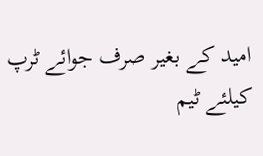امید کے بغیر صرف جوائے ٹرپ کیلئے ٹیم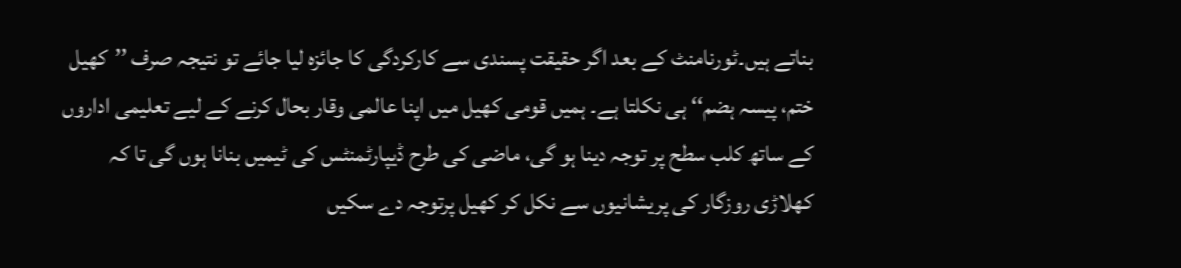بناتے ہیں۔ٹورنامنٹ کے بعد اگر حقیقت پسندی سے کارکردگی کا جائزہ لیا جائے تو نتیجہ صرف ’’کھیل ختم، پیسہ ہضم‘‘ ہی نکلتا ہے۔ ہمیں قومی کھیل میں اپنا عالمی وقار بحال کرنے کے لیے تعلیمی اداروں کے ساتھ کلب سطح پر توجہ دینا ہو گی، ماضی کی طرح ڈیپارٹمنٹس کی ٹیمیں بنانا ہوں گی تا کہ کھلاڑی روزگار کی پریشانیوں سے نکل کر کھیل پرتوجہ دے سکیں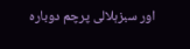اور سبزہلالی پرچم دوبارہ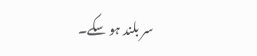سر بلند ہو سکے۔